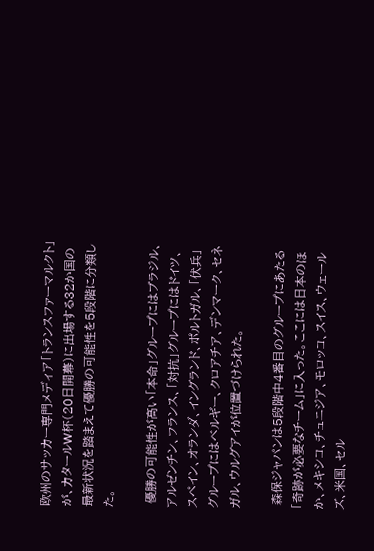欧州のサッカー専門メディア「トランスファーマルクト」が、カタールW杯(20日開幕)に出場する32か国の最新状況を踏まえて優勝の可能性を5段階に分類した。

 優勝の可能性が高い「本命」グループにはブラジル、アルゼンチン、フランス、「対抗」グループにはドイツ、スペイン、オランダ、イングランド、ポルトガル、「伏兵」グループにはベルギー、クロアチア、デンマーク、セネガル、ウルグアイが位置づけられた。

 森保ジャパンは5段階中4番目のグループにあたる「奇跡が必要なチーム」に入った。ここには日本のほか、メキシコ、チュニジア、モロッコ、スイス、ウェールズ、米国、セル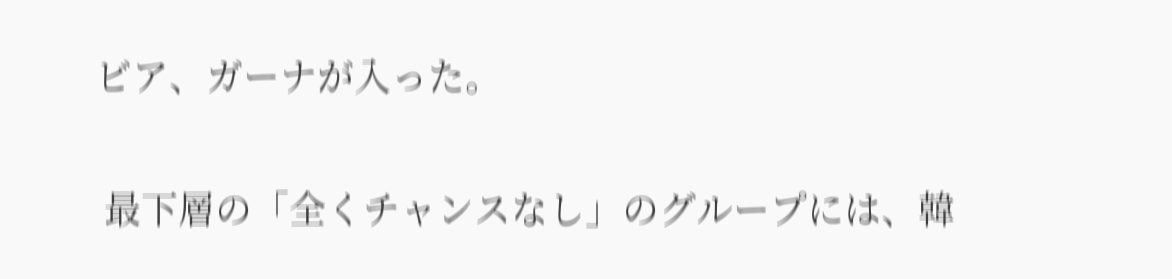ビア、ガーナが入った。

 最下層の「全くチャンスなし」のグループには、韓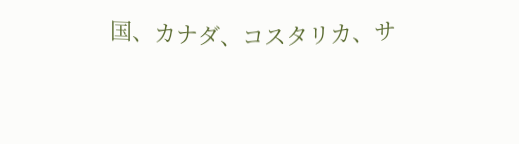国、カナダ、コスタリカ、サ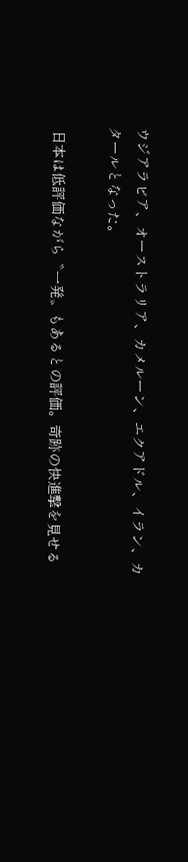ウジアラビア、オーストラリア、カメルーン、エクアドル、イラン、カタールとなった。

 日本は低評価ながら〝一発〟もあるとの評価。奇跡の快進撃を見せる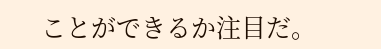ことができるか注目だ。